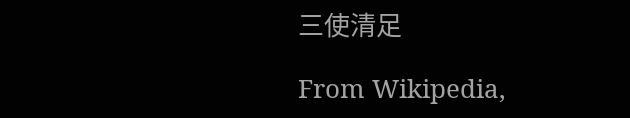三使清足

From Wikipedia,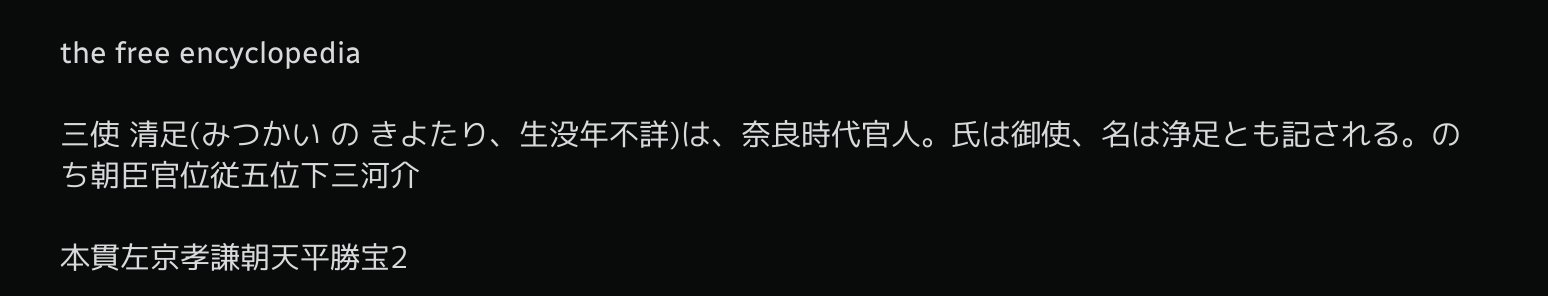the free encyclopedia

三使 清足(みつかい の きよたり、生没年不詳)は、奈良時代官人。氏は御使、名は浄足とも記される。のち朝臣官位従五位下三河介

本貫左京孝謙朝天平勝宝2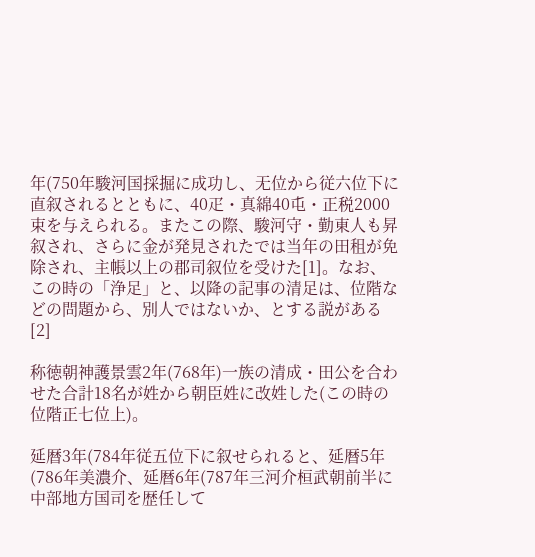年(750年駿河国採掘に成功し、无位から従六位下に直叙されるとともに、40疋・真綿40屯・正税2000束を与えられる。またこの際、駿河守・勤東人も昇叙され、さらに金が発見されたでは当年の田租が免除され、主帳以上の郡司叙位を受けた[1]。なお、この時の「浄足」と、以降の記事の清足は、位階などの問題から、別人ではないか、とする説がある[2]

称徳朝神護景雲2年(768年)一族の清成・田公を合わせた合計18名が姓から朝臣姓に改姓した(この時の位階正七位上)。

延暦3年(784年従五位下に叙せられると、延暦5年(786年美濃介、延暦6年(787年三河介桓武朝前半に中部地方国司を歴任して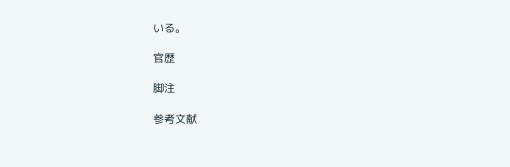いる。

官歴

脚注

参考文献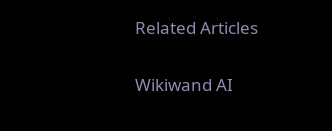Related Articles

Wikiwand AI